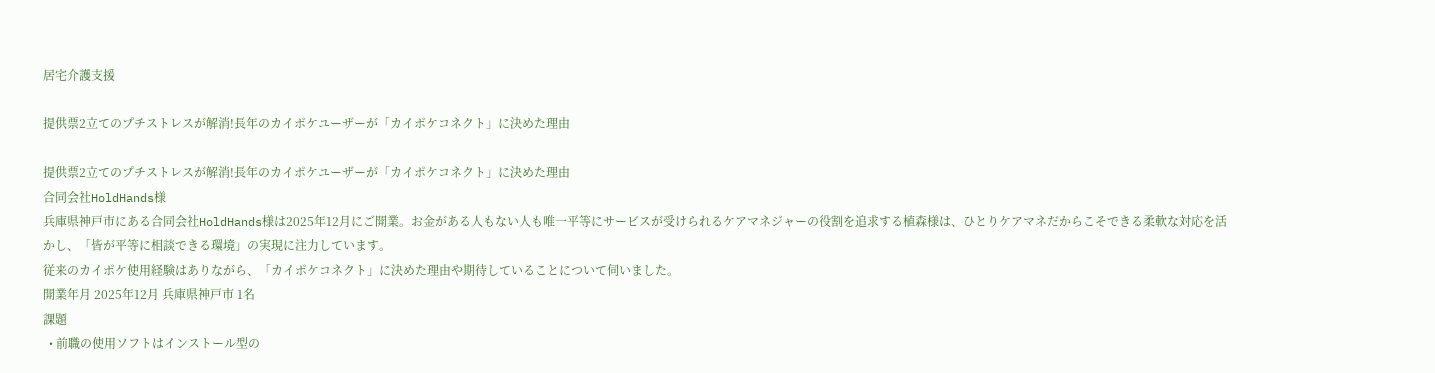居宅介護支援

提供票2立てのプチストレスが解消!長年のカイポケユーザーが「カイポケコネクト」に決めた理由

提供票2立てのプチストレスが解消!長年のカイポケユーザーが「カイポケコネクト」に決めた理由
合同会社HoldHands様
兵庫県神戸市にある合同会社HoldHands様は2025年12月にご開業。お金がある人もない人も唯一平等にサービスが受けられるケアマネジャーの役割を追求する植森様は、ひとりケアマネだからこそできる柔軟な対応を活かし、「皆が平等に相談できる環境」の実現に注力しています。
従来のカイポケ使用経験はありながら、「カイポケコネクト」に決めた理由や期待していることについて伺いました。
開業年月 2025年12月 兵庫県神戸市 1名
課題
  • 前職の使用ソフトはインストール型の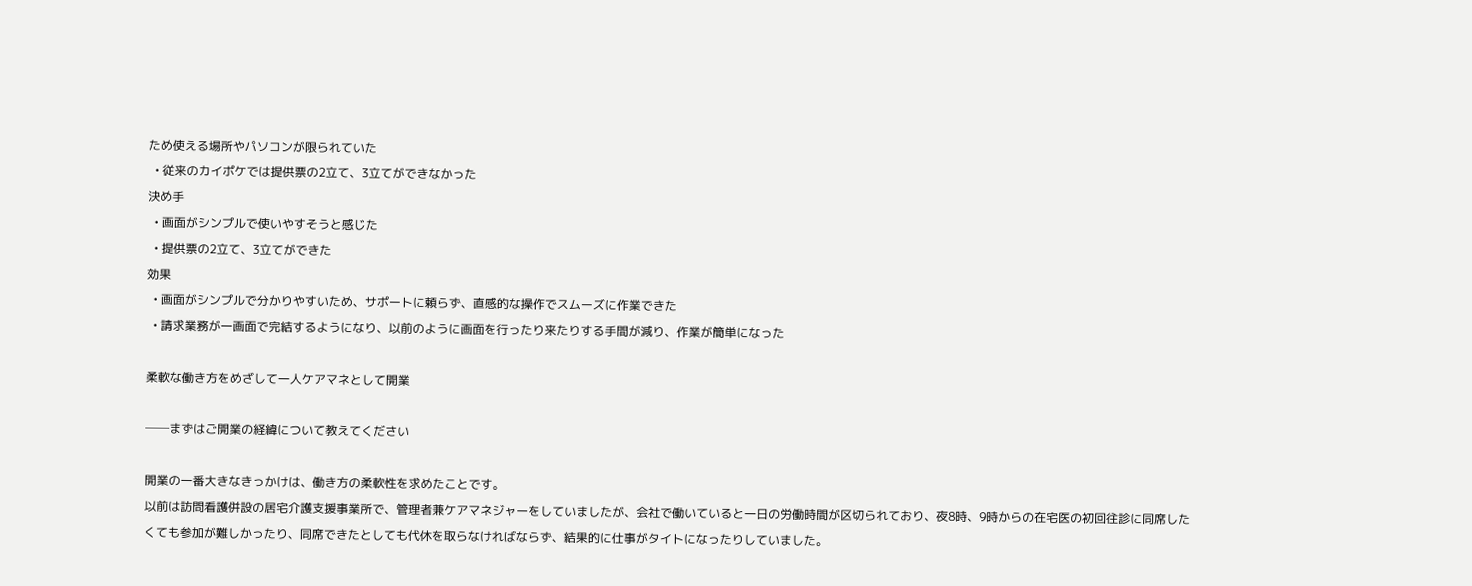ため使える場所やパソコンが限られていた
  • 従来のカイポケでは提供票の2立て、3立てができなかった
決め手
  • 画面がシンプルで使いやすそうと感じた
  • 提供票の2立て、3立てができた
効果
  • 画面がシンプルで分かりやすいため、サポートに頼らず、直感的な操作でスムーズに作業できた
  • 請求業務が一画面で完結するようになり、以前のように画面を行ったり来たりする手間が減り、作業が簡単になった

柔軟な働き方をめざして一人ケアマネとして開業

──まずはご開業の経緯について教えてください

開業の一番大きなきっかけは、働き方の柔軟性を求めたことです。
以前は訪問看護併設の居宅介護支援事業所で、管理者兼ケアマネジャーをしていましたが、会社で働いていると一日の労働時間が区切られており、夜8時、9時からの在宅医の初回往診に同席したくても参加が難しかったり、同席できたとしても代休を取らなければならず、結果的に仕事がタイトになったりしていました。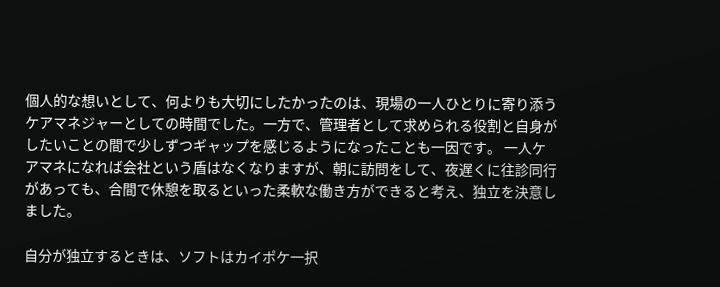個人的な想いとして、何よりも大切にしたかったのは、現場の一人ひとりに寄り添うケアマネジャーとしての時間でした。一方で、管理者として求められる役割と自身がしたいことの間で少しずつギャップを感じるようになったことも一因です。 一人ケアマネになれば会社という盾はなくなりますが、朝に訪問をして、夜遅くに往診同行があっても、合間で休憩を取るといった柔軟な働き方ができると考え、独立を決意しました。

自分が独立するときは、ソフトはカイポケ一択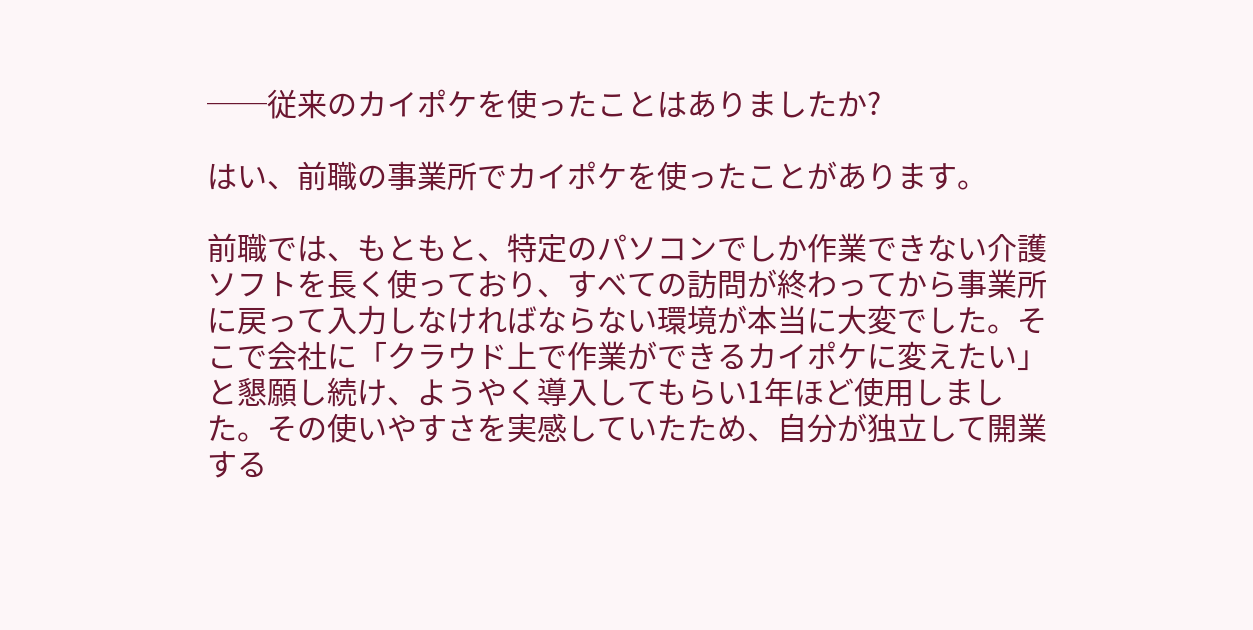──従来のカイポケを使ったことはありましたか?

はい、前職の事業所でカイポケを使ったことがあります。

前職では、もともと、特定のパソコンでしか作業できない介護ソフトを長く使っており、すべての訪問が終わってから事業所に戻って入力しなければならない環境が本当に大変でした。そこで会社に「クラウド上で作業ができるカイポケに変えたい」と懇願し続け、ようやく導入してもらい1年ほど使用しました。その使いやすさを実感していたため、自分が独立して開業する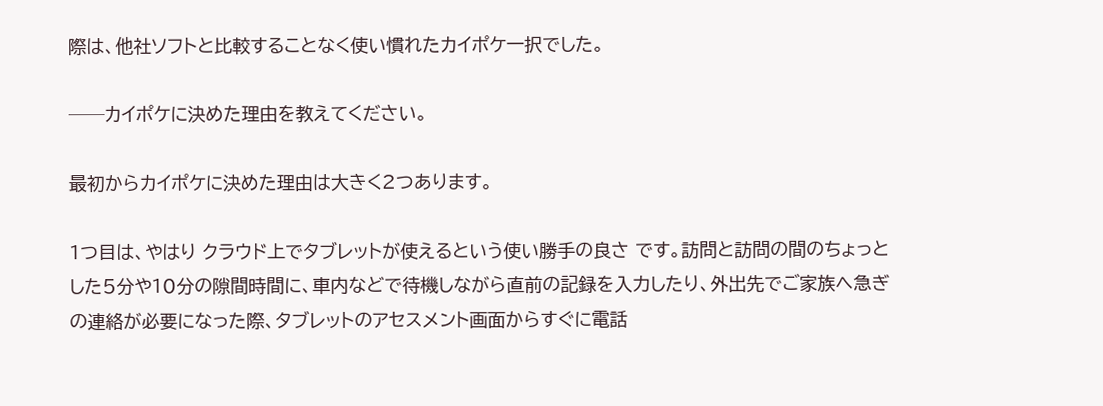際は、他社ソフトと比較することなく使い慣れたカイポケ一択でした。

──カイポケに決めた理由を教えてください。

最初からカイポケに決めた理由は大きく2つあります。

1つ目は、やはり クラウド上でタブレットが使えるという使い勝手の良さ です。訪問と訪問の間のちょっとした5分や10分の隙間時間に、車内などで待機しながら直前の記録を入力したり、外出先でご家族へ急ぎの連絡が必要になった際、タブレットのアセスメント画面からすぐに電話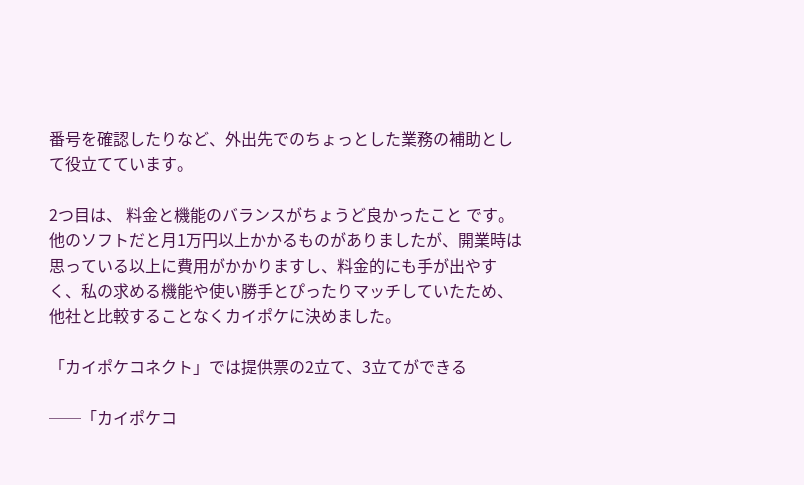番号を確認したりなど、外出先でのちょっとした業務の補助として役立てています。

2つ目は、 料金と機能のバランスがちょうど良かったこと です。他のソフトだと月1万円以上かかるものがありましたが、開業時は思っている以上に費用がかかりますし、料金的にも手が出やすく、私の求める機能や使い勝手とぴったりマッチしていたため、他社と比較することなくカイポケに決めました。

「カイポケコネクト」では提供票の2立て、3立てができる

──「カイポケコ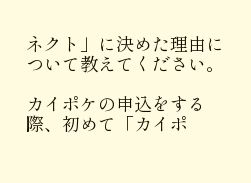ネクト」に決めた理由について教えてください。

カイポケの申込をする際、初めて「カイポ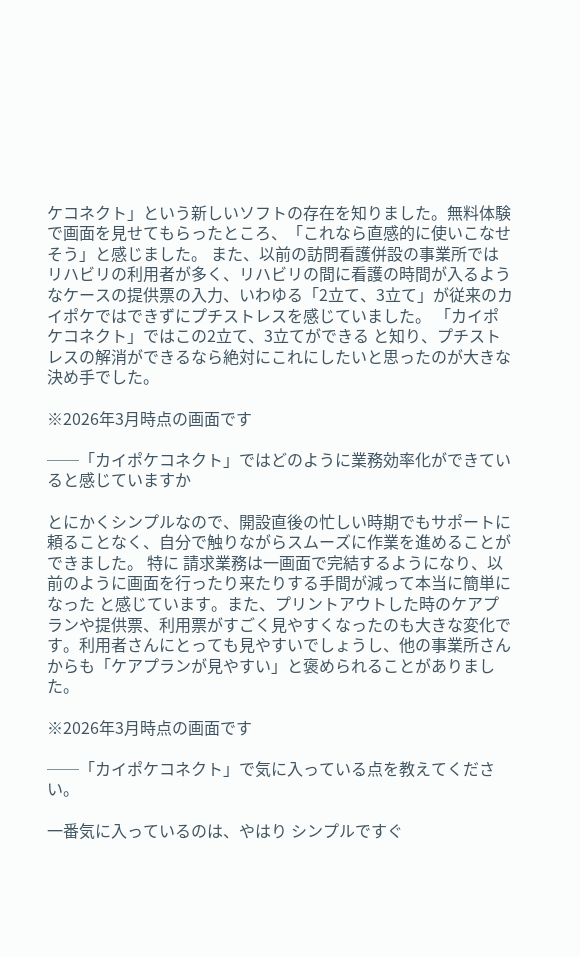ケコネクト」という新しいソフトの存在を知りました。無料体験で画面を見せてもらったところ、「これなら直感的に使いこなせそう」と感じました。 また、以前の訪問看護併設の事業所ではリハビリの利用者が多く、リハビリの間に看護の時間が入るようなケースの提供票の入力、いわゆる「2立て、3立て」が従来のカイポケではできずにプチストレスを感じていました。 「カイポケコネクト」ではこの2立て、3立てができる と知り、プチストレスの解消ができるなら絶対にこれにしたいと思ったのが大きな決め手でした。

※2026年3月時点の画面です

──「カイポケコネクト」ではどのように業務効率化ができていると感じていますか

とにかくシンプルなので、開設直後の忙しい時期でもサポートに頼ることなく、自分で触りながらスムーズに作業を進めることができました。 特に 請求業務は一画面で完結するようになり、以前のように画面を行ったり来たりする手間が減って本当に簡単になった と感じています。また、プリントアウトした時のケアプランや提供票、利用票がすごく見やすくなったのも大きな変化です。利用者さんにとっても見やすいでしょうし、他の事業所さんからも「ケアプランが見やすい」と褒められることがありました。

※2026年3月時点の画面です

──「カイポケコネクト」で気に入っている点を教えてください。

一番気に入っているのは、やはり シンプルですぐ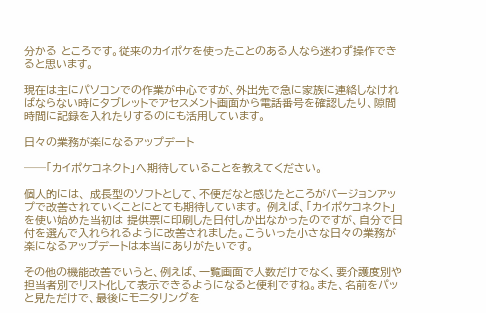分かる ところです。従来のカイポケを使ったことのある人なら迷わず操作できると思います。

現在は主にパソコンでの作業が中心ですが、外出先で急に家族に連絡しなければならない時にタブレットでアセスメント画面から電話番号を確認したり、隙間時間に記録を入れたりするのにも活用しています。

日々の業務が楽になるアップデート

──「カイポケコネクト」へ期待していることを教えてください。

個人的には、 成長型のソフトとして、不便だなと感じたところがバージョンアップで改善されていくことにとても期待しています。 例えば、「カイポケコネクト」を使い始めた当初は 提供票に印刷した日付しか出なかったのですが、自分で日付を選んで入れられるように改善されました。こういった小さな日々の業務が楽になるアップデートは本当にありがたいです。

その他の機能改善でいうと、例えば、一覧画面で人数だけでなく、要介護度別や担当者別でリスト化して表示できるようになると便利ですね。また、名前をパッと見ただけで、最後にモニタリングを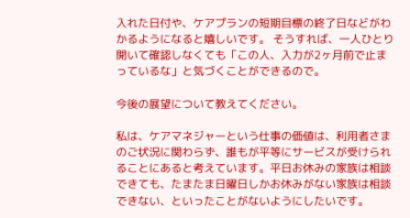入れた日付や、ケアプランの短期目標の終了日などがわかるようになると嬉しいです。 そうすれば、一人ひとり開いて確認しなくても「この人、入力が2ヶ月前で止まっているな」と気づくことができるので。

今後の展望について教えてください。

私は、ケアマネジャーという仕事の価値は、利用者さまのご状況に関わらず、誰もが平等にサービスが受けられることにあると考えています。平日お休みの家族は相談できても、たまたま日曜日しかお休みがない家族は相談できない、といったことがないようにしたいです。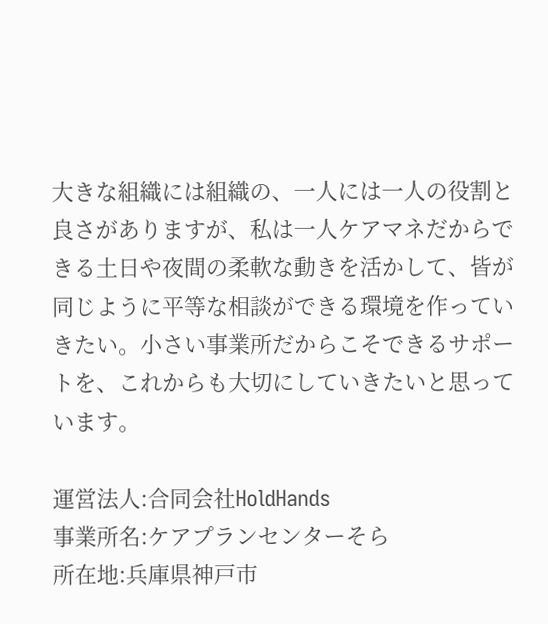大きな組織には組織の、一人には一人の役割と良さがありますが、私は一人ケアマネだからできる土日や夜間の柔軟な動きを活かして、皆が同じように平等な相談ができる環境を作っていきたい。小さい事業所だからこそできるサポートを、これからも大切にしていきたいと思っています。

運営法人:合同会社HoldHands
事業所名:ケアプランセンターそら
所在地:兵庫県神戸市